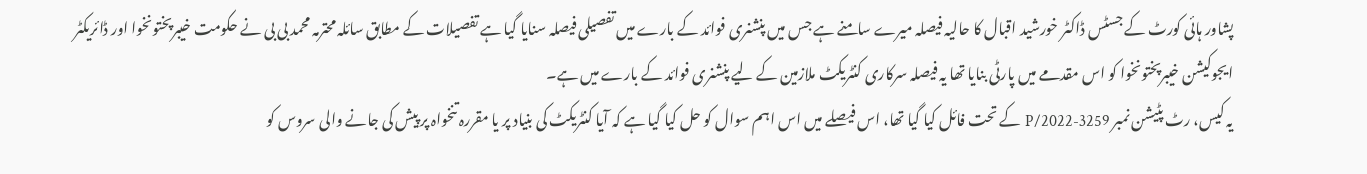پشاور ہائی کورٹ کے جسٹس ڈاکٹر خورشید اقبال کا حالیہ فیصلہ میرے سامنے ہے جس میں پنشنری فوائد کے بارے میں تفصیلی فیصلہ سنایا گیا ہے تفصیلات کے مطابق سائلہ محترمہ محمد بی بی نے حکومت خیبرپختونخوا اور ڈائریکٹر ایجوکیشن خیبرپختونخوا کو اس مقدمے میں پارٹی بنایا تھا یہ فیصلہ سرکاری کنٹریکٹ ملازمین کے لیے پنشنری فوائد کے بارے میں ہے۔
یہ کیس، رٹ پٹیشن نمبر 3259-P/2022 کے تحت فائل کیا گیا تھا، اس فیصلے میں اس اہم سوال کو حل کیا گیا ہے کہ آیا کنٹریکٹ کی بنیاد پر یا مقررہ تنخواہ پر پیش کی جانے والی سروس کو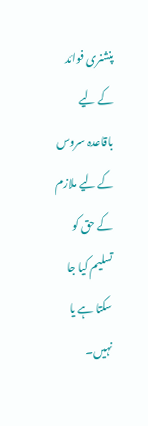پنشنری فوائد کے لیے باقاعدہ سروس کے لیے ملازم کے حق کو تسلیم کیا جا سکتا ہے یا نہیں۔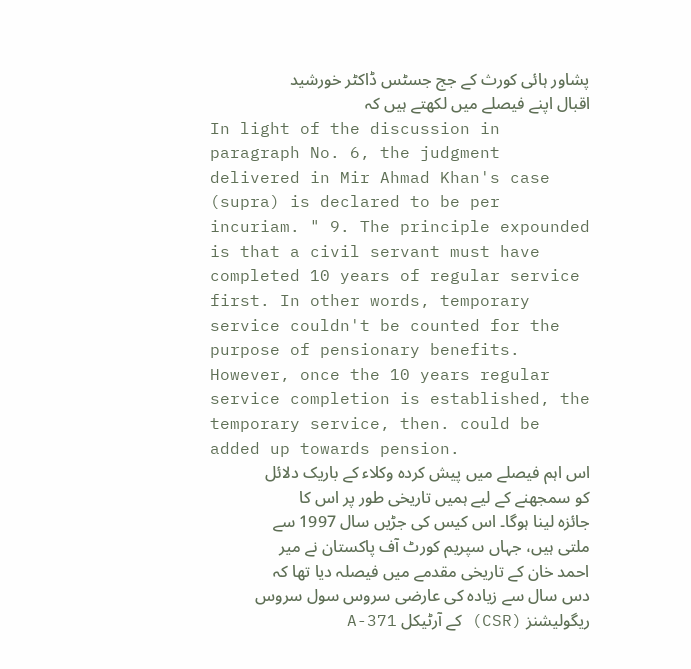پشاور ہائی کورث کے جج جسٹس ڈاکٹر خورشید اقبال اپنے فیصلے میں لکھتے ہیں کہ
In light of the discussion in paragraph No. 6, the judgment delivered in Mir Ahmad Khan's case (supra) is declared to be per incuriam. " 9. The principle expounded is that a civil servant must have completed 10 years of regular service first. In other words, temporary service couldn't be counted for the purpose of pensionary benefits. However, once the 10 years regular service completion is established, the temporary service, then. could be added up towards pension.
اس اہم فیصلے میں پیش کردہ وکلاء کے باریک دلائل کو سمجھنے کے لیے ہمیں تاریخی طور پر اس کا جائزہ لینا ہوگا۔ اس کیس کی جڑیں سال 1997 سے ملتی ہیں، جہاں سپریم کورٹ آف پاکستان نے میر احمد خان کے تاریخی مقدمے میں فیصلہ دیا تھا کہ دس سال سے زیادہ کی عارضی سروس سول سروس ریگولیشنز (CSR) کے آرٹیکل 371-A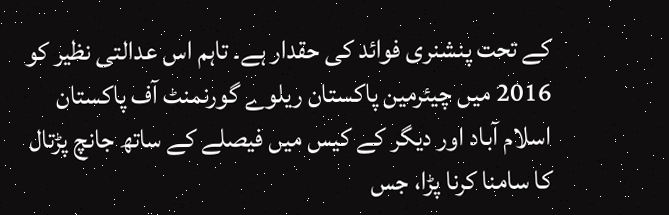کے تحت پنشنری فوائد کی حقدار ہے۔ تاہم اس عدالتی نظیر کو 2016 میں چیئرمین پاکستان ریلوے گورنمنٹ آف پاکستان اسلام آباد اور دیگر کے کیس میں فیصلے کے ساتھ جانچ پڑتال کا سامنا کرنا پڑا، جس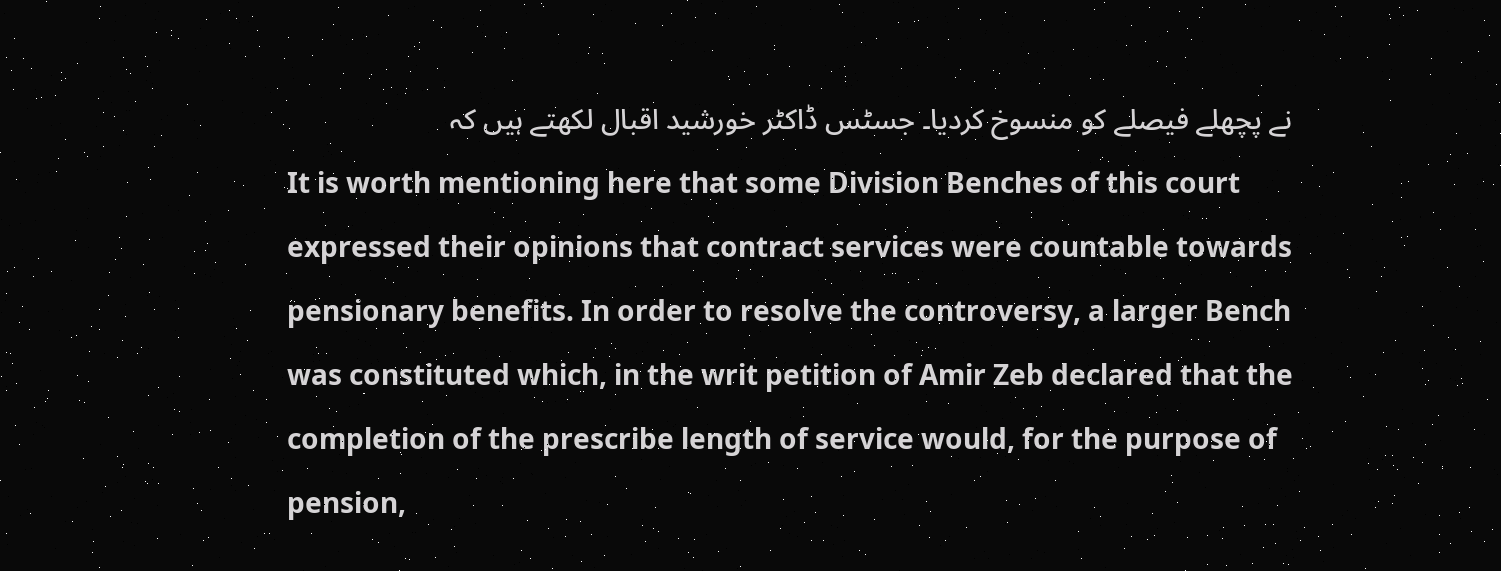نے پچھلے فیصلے کو منسوخ کردیا۔ جسٹس ڈاکٹر خورشید اقبال لکھتے ہیں کہ
It is worth mentioning here that some Division Benches of this court expressed their opinions that contract services were countable towards pensionary benefits. In order to resolve the controversy, a larger Bench was constituted which, in the writ petition of Amir Zeb declared that the completion of the prescribe length of service would, for the purpose of pension,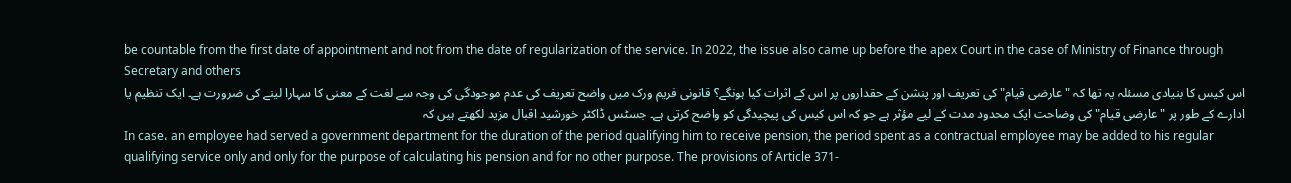be countable from the first date of appointment and not from the date of regularization of the service. In 2022, the issue also came up before the apex Court in the case of Ministry of Finance through Secretary and others
اس کیس کا بنیادی مسئلہ یہ تھا کہ "عارضی قیام" کی تعریف اور پنشن کے حقداروں پر اس کے اثرات کیا ہونگے؟ قانونی فریم ورک میں واضح تعریف کی عدم موجودگی کی وجہ سے لغت کے معنی کا سہارا لینے کی ضرورت ہے۔ ایک تنظیم یا ادارے کے طور پر "عارضی قیام" کی وضاحت ایک محدود مدت کے لیے مؤثر ہے جو کہ اس کیس کی پیچیدگی کو واضح کرتی ہے۔ جسٹس ڈاکٹر خورشید اقبال مزید لکھتے ہیں کہ
In case، an employee had served a government department for the duration of the period qualifying him to receive pension, the period spent as a contractual employee may be added to his regular qualifying service only and only for the purpose of calculating his pension and for no other purpose. The provisions of Article 371-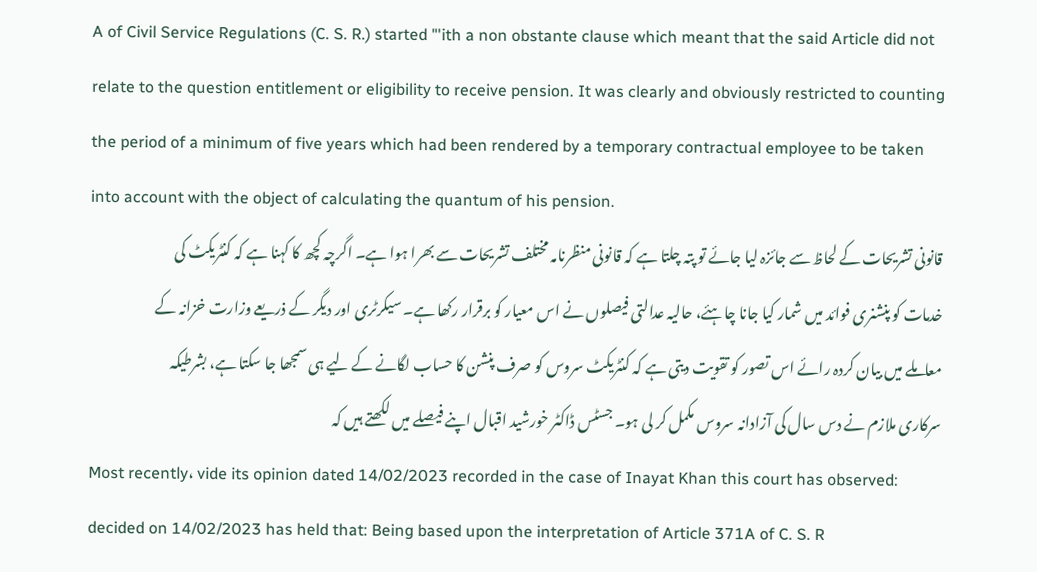A of Civil Service Regulations (C. S. R.) started "'ith a non obstante clause which meant that the said Article did not relate to the question entitlement or eligibility to receive pension. It was clearly and obviously restricted to counting the period of a minimum of five years which had been rendered by a temporary contractual employee to be taken into account with the object of calculating the quantum of his pension.
قانونی تشریحات کے لحاظ سے جائزہ لیا جائے تو پتہ چلتا ہے کہ قانونی منظرنامہ مختلف تشریحات سے بھرا ہوا ہے۔ اگرچہ کچھ کا کہنا ہے کہ کنٹریکٹ کی خدمات کو پنشنری فوائد میں شمار کیا جانا چاہئے، حالیہ عدالتی فیصلوں نے اس معیار کو برقرار رکھا ہے۔ سیکرٹری اور دیگر کے ذریعے وزارت خزانہ کے معاملے میں بیان کردہ رائے اس تصور کو تقویت دیتی ہے کہ کنٹریکٹ سروس کو صرف پنشن کا حساب لگانے کے لیے ہی سمجھا جا سکتا ہے، بشرطیکہ سرکاری ملازم نے دس سال کی آزادانہ سروس مکمل کر لی ہو۔ جسٹس ڈاکٹر خورشید اقبال اپنے فیصلے میں لکھتے ہیں کہ
Most recently، vide its opinion dated 14/02/2023 recorded in the case of Inayat Khan this court has observed: decided on 14/02/2023 has held that: Being based upon the interpretation of Article 371A of C. S. R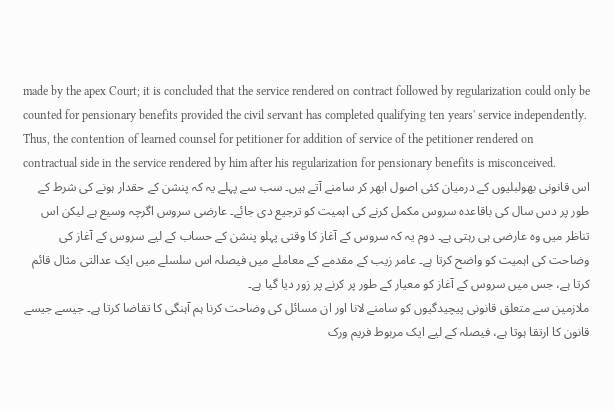made by the apex Court; it is concluded that the service rendered on contract followed by regularization could only be counted for pensionary benefits provided the civil servant has completed qualifying ten years' service independently. Thus, the contention of learned counsel for petitioner for addition of service of the petitioner rendered on contractual side in the service rendered by him after his regularization for pensionary benefits is misconceived.
اس قانونی بھولبلیوں کے درمیان کئی اصول ابھر کر سامنے آتے ہیں۔ سب سے پہلے یہ کہ پنشن کے حقدار ہونے کی شرط کے طور پر دس سال کی باقاعدہ سروس مکمل کرنے کی اہمیت کو ترجیع دی جائے۔ عارضی سروس اگرچہ وسیع ہے لیکن اس تناظر میں وہ عارضی ہی رہتی ہے۔ دوم یہ کہ سروس کے آغاز کا وقتی پہلو پنشن کے حساب کے لیے سروس کے آغاز کی وضاحت کی اہمیت کو واضح کرتا ہے۔ عامر زیب کے مقدمے کے معاملے میں فیصلہ اس سلسلے میں ایک عدالتی مثال قائم کرتا ہے، جس میں سروس کے آغاز کو معیار کے طور پر کرنے پر زور دیا گیا ہے۔
ملازمین سے متعلق قانونی پیچیدگیوں کو سامنے لانا اور ان مسائل کی وضاحت کرنا ہم آہنگی کا تقاضا کرتا ہے۔ جیسے جیسے قانون کا ارتقا ہوتا ہے، فیصلہ کے لیے ایک مربوط فریم ورک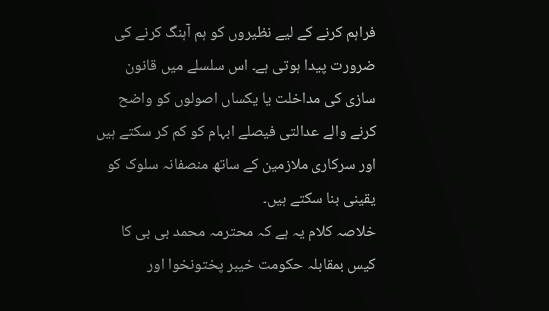فراہم کرنے کے لیے نظیروں کو ہم آہنگ کرنے کی ضرورت پیدا ہوتی ہے۔ اس سلسلے میں قانون سازی کی مداخلت یا یکساں اصولوں کو واضح کرنے والے عدالتی فیصلے ابہام کو کم کر سکتے ہیں اور سرکاری ملازمین کے ساتھ منصفانہ سلوک کو یقینی بنا سکتے ہیں۔
خلاصہ کلام یہ ہے کہ محترمہ محمد بی بی کا کیس بمقابلہ حکومت خیبر پختونخوا اور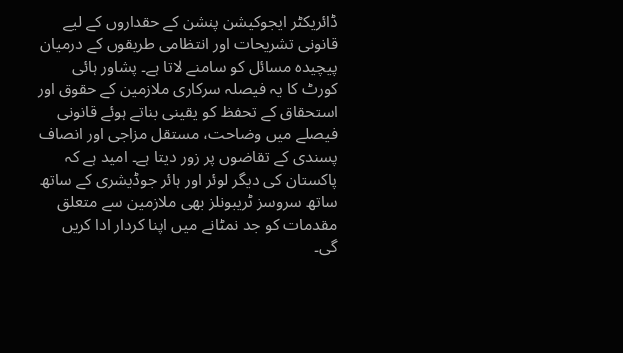ڈائریکٹر ایجوکیشن پنشن کے حقداروں کے لیے قانونی تشریحات اور انتظامی طریقوں کے درمیان پیچیدہ مسائل کو سامنے لاتا ہے۔ پشاور ہائی کورٹ کا یہ فیصلہ سرکاری ملازمین کے حقوق اور استحقاق کے تحفظ کو یقینی بناتے ہوئے قانونی فیصلے میں وضاحت، مستقل مزاجی اور انصاف پسندی کے تقاضوں پر زور دیتا ہے۔ امید ہے کہ پاکستان کی دیگر لوئر اور ہائر جوڈیشری کے ساتھ ساتھ سروسز ٹریبونلز بھی ملازمین سے متعلق مقدمات کو جد نمٹانے میں اپنا کردار ادا کریں گی۔